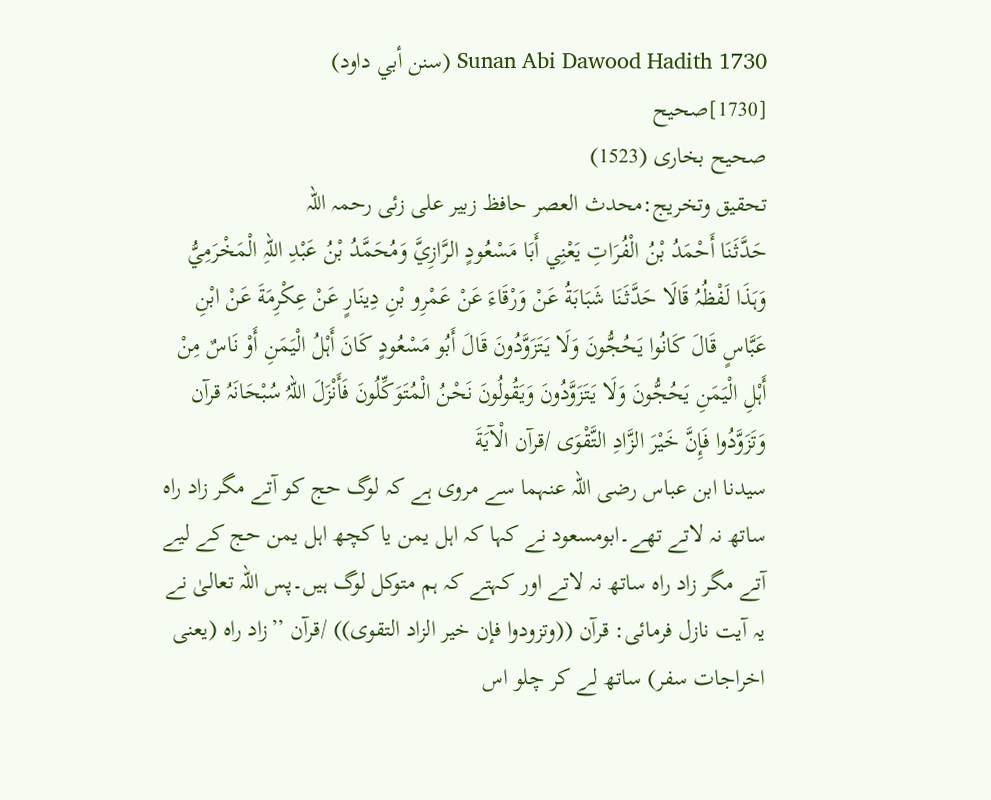Sunan Abi Dawood Hadith 1730 (سنن أبي داود)
[1730]صحیح
صحیح بخاری (1523)
تحقیق وتخریج:محدث العصر حافظ زبیر علی زئی رحمہ اللہ
حَدَّثَنَا أَحْمَدُ بْنُ الْفُرَاتِ يَعْنِي أَبَا مَسْعُودٍ الرَّازِيَّ وَمُحَمَّدُ بْنُ عَبْدِ اللہِ الْمَخْرَمِيُّ وَہَذَا لَفْظُہُ قَالَا حَدَّثَنَا شَبَابَةُ عَنْ وَرْقَاءَ عَنْ عَمْرِو بْنِ دِينَارٍ عَنْ عِكْرِمَةَ عَنْ ابْنِ عَبَّاسٍ قَالَ كَانُوا يَحُجُّونَ وَلَا يَتَزَوَّدُونَ قَالَ أَبُو مَسْعُودٍ كَانَ أَہْلُ الْيَمَنِ أَوْ نَاسٌ مِنْ أَہْلِ الْيَمَنِ يَحُجُّونَ وَلَا يَتَزَوَّدُونَ وَيَقُولُونَ نَحْنُ الْمُتَوَكِّلُونَ فَأَنْزَلَ اللہُ سُبْحَانَہُ قرآن وَتَزَوَّدُوا فَإِنَّ خَيْرَ الزَّادِ التَّقْوَی /قرآن الْآيَةَ
سیدنا ابن عباس رضی اللہ عنہما سے مروی ہے کہ لوگ حج کو آتے مگر زاد راہ ساتھ نہ لاتے تھے۔ابومسعود نے کہا کہ اہل یمن یا کچھ اہل یمن حج کے لیے آتے مگر زاد راہ ساتھ نہ لاتے اور کہتے کہ ہم متوکل لوگ ہیں۔پس اللہ تعالیٰ نے یہ آیت نازل فرمائی: قرآن ((وتزودوا فإن خیر الزاد التقوی)) /قرآن ’’زاد راہ (یعنی اخراجات سفر) ساتھ لے کر چلو اس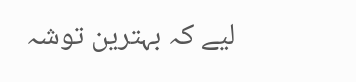لیے کہ بہترین توشہ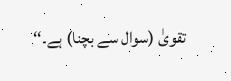تقویٰ (سوال سے بچنا) ہے۔‘‘